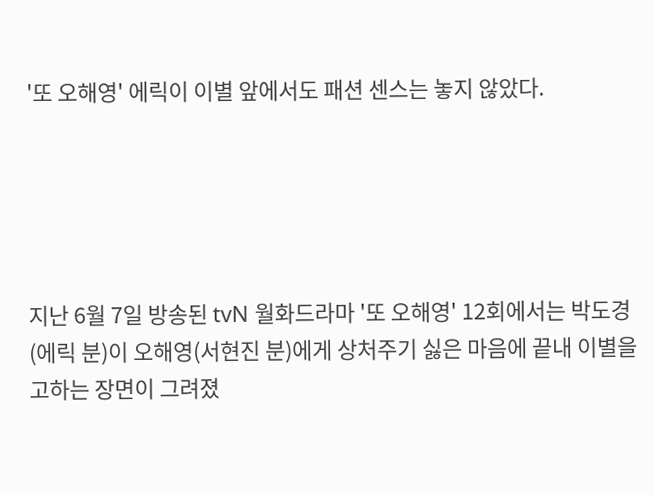'또 오해영' 에릭이 이별 앞에서도 패션 센스는 놓지 않았다.





지난 6월 7일 방송된 tvN 월화드라마 '또 오해영' 12회에서는 박도경(에릭 분)이 오해영(서현진 분)에게 상처주기 싫은 마음에 끝내 이별을 고하는 장면이 그려졌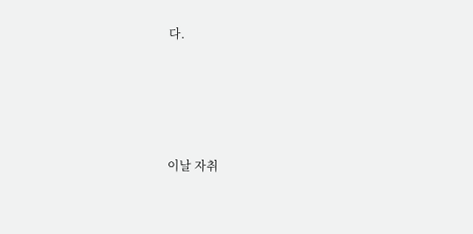다.





이날 자취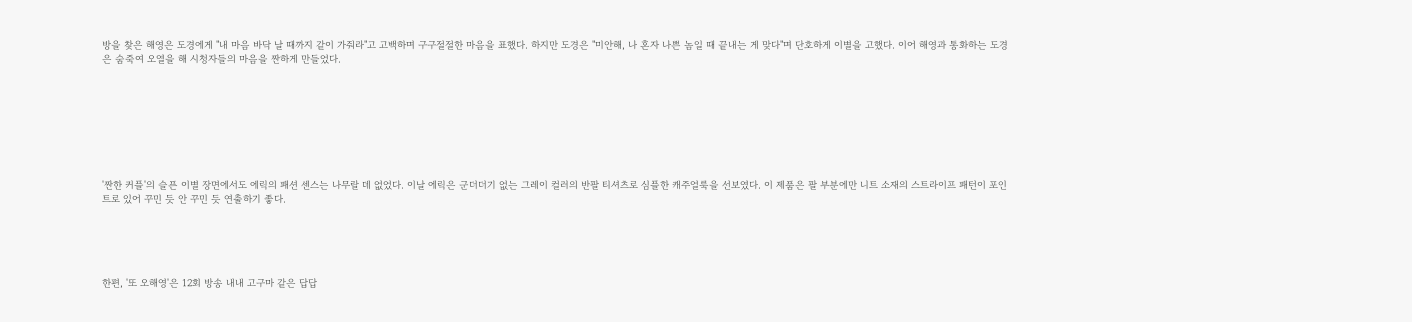방을 찾은 해영은 도경에게 "내 마음 바닥 날 때까지 같이 가줘라"고 고백하며 구구절절한 마음을 표했다. 하지만 도경은 "미안해, 나 혼자 나쁜 놈일 때 끝내는 게 맞다"며 단호하게 이별을 고했다. 이어 해영과 통화하는 도경은 숨죽여 오열을 해 시청자들의 마음을 짠하게 만들었다.








'짠한 커플'의 슬픈 이별 장면에서도 에릭의 패션 센스는 나무랄 데 없었다. 이날 에릭은 군더더기 없는 그레이 컬러의 반팔 티셔츠로 심플한 캐주얼룩을 선보였다. 이 제품은 팔 부분에만 니트 소재의 스트라이프 패턴이 포인트로 있어 꾸민 듯 안 꾸민 듯 연출하기 좋다.





한편, '또 오해영'은 12회 방송 내내 고구마 같은 답답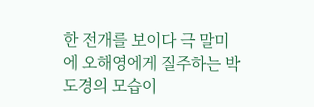한 전개를 보이다 극 말미에 오해영에게 질주하는 박도경의 모습이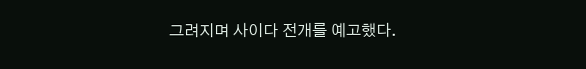그려지며 사이다 전개를 예고했다.